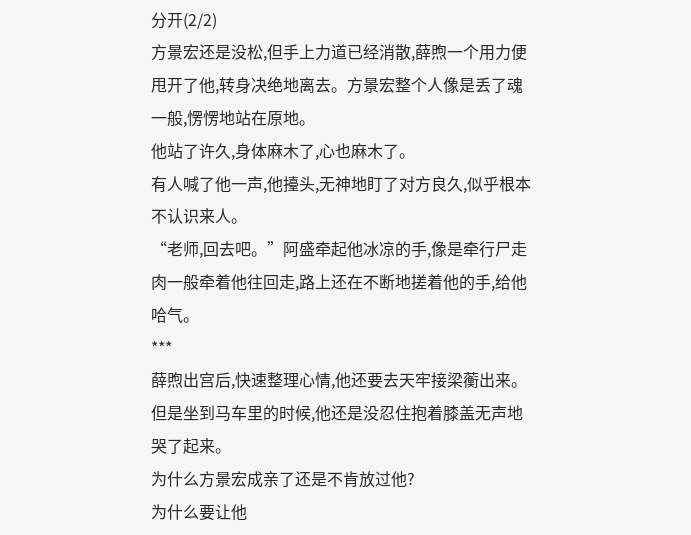分开(2/2)
方景宏还是没松,但手上力道已经消散,薛煦一个用力便甩开了他,转身决绝地离去。方景宏整个人像是丢了魂一般,愣愣地站在原地。
他站了许久,身体麻木了,心也麻木了。
有人喊了他一声,他擡头,无神地盯了对方良久,似乎根本不认识来人。
“老师,回去吧。”阿盛牵起他冰凉的手,像是牵行尸走肉一般牵着他往回走,路上还在不断地搓着他的手,给他哈气。
***
薛煦出宫后,快速整理心情,他还要去天牢接梁蘅出来。但是坐到马车里的时候,他还是没忍住抱着膝盖无声地哭了起来。
为什么方景宏成亲了还是不肯放过他?
为什么要让他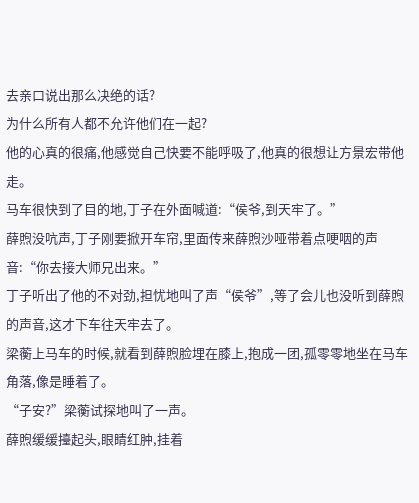去亲口说出那么决绝的话?
为什么所有人都不允许他们在一起?
他的心真的很痛,他感觉自己快要不能呼吸了,他真的很想让方景宏带他走。
马车很快到了目的地,丁子在外面喊道:“侯爷,到天牢了。”
薛煦没吭声,丁子刚要掀开车帘,里面传来薛煦沙哑带着点哽咽的声音:“你去接大师兄出来。”
丁子听出了他的不对劲,担忧地叫了声“侯爷”,等了会儿也没听到薛煦的声音,这才下车往天牢去了。
梁蘅上马车的时候,就看到薛煦脸埋在膝上,抱成一团,孤零零地坐在马车角落,像是睡着了。
“子安?”梁蘅试探地叫了一声。
薛煦缓缓擡起头,眼睛红肿,挂着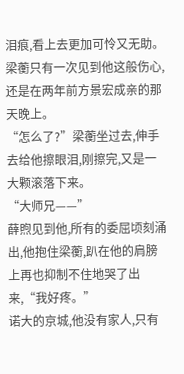泪痕,看上去更加可怜又无助。
梁蘅只有一次见到他这般伤心,还是在两年前方景宏成亲的那天晚上。
“怎么了?”梁蘅坐过去,伸手去给他擦眼泪,刚擦完,又是一大颗滚落下来。
“大师兄——”
薛煦见到他,所有的委屈顷刻涌出,他抱住梁蘅,趴在他的肩膀上再也抑制不住地哭了出来,“我好疼。”
诺大的京城,他没有家人,只有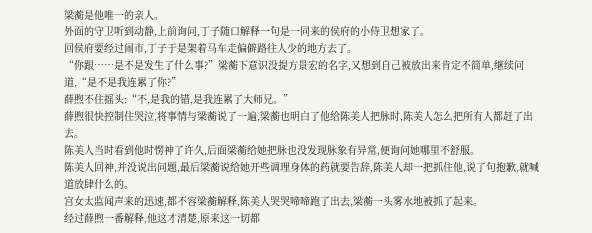梁蘅是他唯一的亲人。
外面的守卫听到动静,上前询问,丁子随口解释一句是一同来的侯府的小侍卫想家了。
回侯府要经过闹市,丁子于是架着马车走偏僻路往人少的地方去了。
“你跟……是不是发生了什么事?”梁蘅下意识没提方景宏的名字,又想到自己被放出来肯定不简单,继续问道,“是不是我连累了你?”
薛煦不住摇头:“不,是我的错,是我连累了大师兄。”
薛煦很快控制住哭泣,将事情与梁蘅说了一遍,梁蘅也明白了他给陈美人把脉时,陈美人怎么把所有人都赶了出去。
陈美人当时看到他时愣神了许久,后面梁蘅给她把脉也没发现脉象有异常,便询问她哪里不舒服。
陈美人回神,并没说出问题,最后梁蘅说给她开些调理身体的药就要告辞,陈美人却一把抓住他,说了句抱歉,就喊道放肆什么的。
宫女太监闻声来的迅速,都不容梁蘅解释,陈美人哭哭啼啼跑了出去,梁蘅一头雾水地被抓了起来。
经过薛煦一番解释,他这才清楚,原来这一切都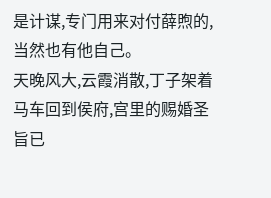是计谋,专门用来对付薛煦的,当然也有他自己。
天晚风大,云霞消散,丁子架着马车回到侯府,宫里的赐婚圣旨已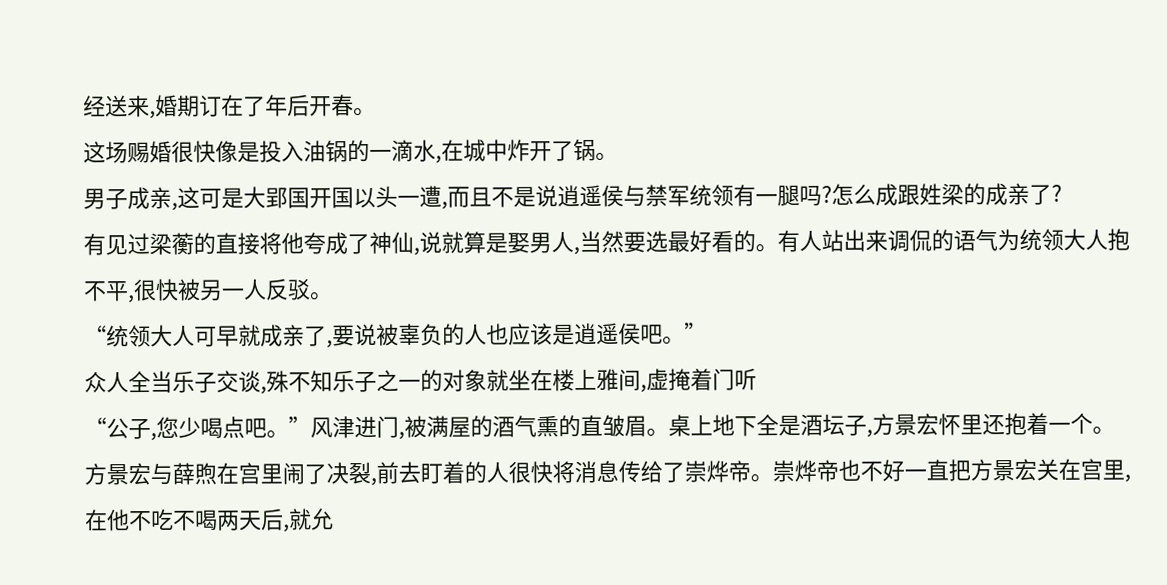经送来,婚期订在了年后开春。
这场赐婚很快像是投入油锅的一滴水,在城中炸开了锅。
男子成亲,这可是大郢国开国以头一遭,而且不是说逍遥侯与禁军统领有一腿吗?怎么成跟姓梁的成亲了?
有见过梁蘅的直接将他夸成了神仙,说就算是娶男人,当然要选最好看的。有人站出来调侃的语气为统领大人抱不平,很快被另一人反驳。
“统领大人可早就成亲了,要说被辜负的人也应该是逍遥侯吧。”
众人全当乐子交谈,殊不知乐子之一的对象就坐在楼上雅间,虚掩着门听
“公子,您少喝点吧。”风津进门,被满屋的酒气熏的直皱眉。桌上地下全是酒坛子,方景宏怀里还抱着一个。
方景宏与薛煦在宫里闹了决裂,前去盯着的人很快将消息传给了崇烨帝。崇烨帝也不好一直把方景宏关在宫里,在他不吃不喝两天后,就允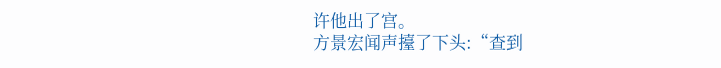许他出了宫。
方景宏闻声擡了下头:“查到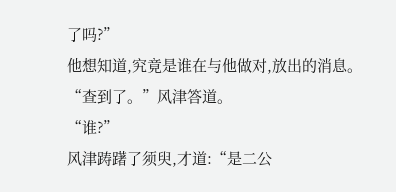了吗?”
他想知道,究竟是谁在与他做对,放出的消息。
“查到了。”风津答道。
“谁?”
风津踌躇了须臾,才道:“是二公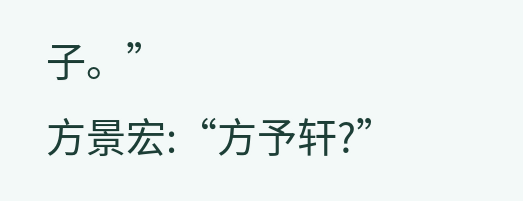子。”
方景宏:“方予轩?”